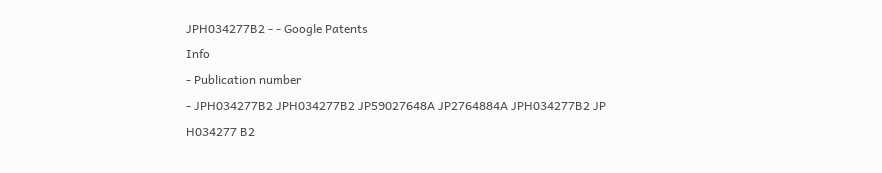JPH034277B2 - - Google Patents
Info
- Publication number
- JPH034277B2 JPH034277B2 JP59027648A JP2764884A JPH034277B2 JP H034277 B2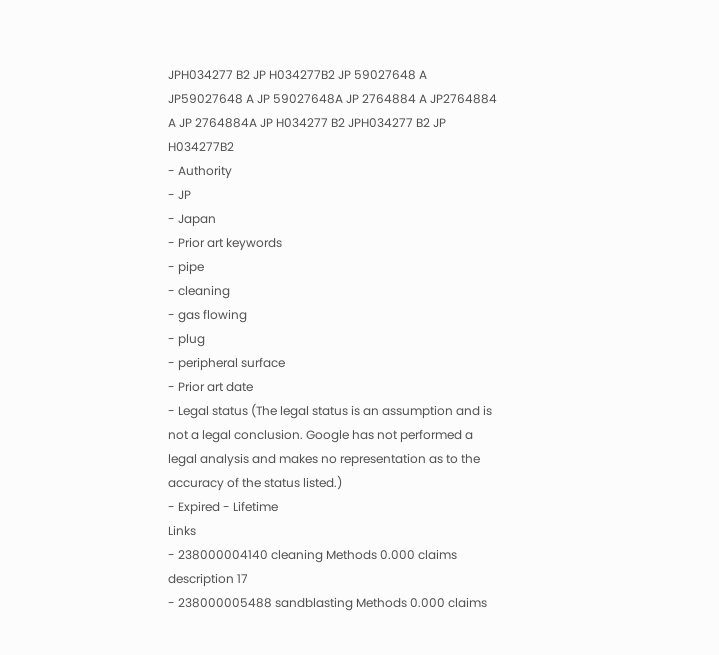JPH034277 B2 JP H034277B2 JP 59027648 A JP59027648 A JP 59027648A JP 2764884 A JP2764884 A JP 2764884A JP H034277 B2 JPH034277 B2 JP H034277B2
- Authority
- JP
- Japan
- Prior art keywords
- pipe
- cleaning
- gas flowing
- plug
- peripheral surface
- Prior art date
- Legal status (The legal status is an assumption and is not a legal conclusion. Google has not performed a legal analysis and makes no representation as to the accuracy of the status listed.)
- Expired - Lifetime
Links
- 238000004140 cleaning Methods 0.000 claims description 17
- 238000005488 sandblasting Methods 0.000 claims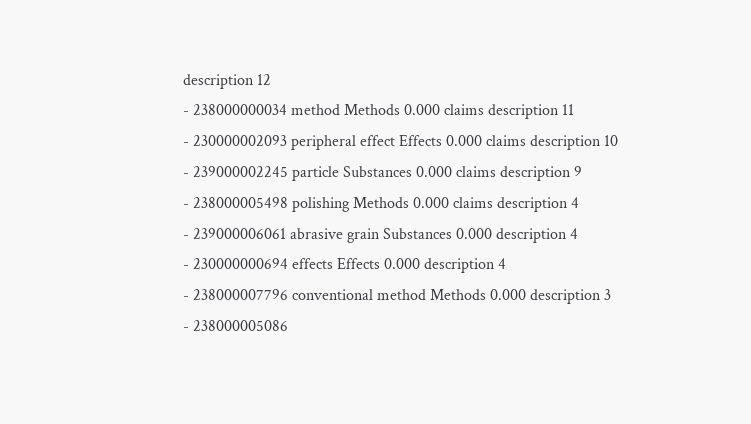description 12
- 238000000034 method Methods 0.000 claims description 11
- 230000002093 peripheral effect Effects 0.000 claims description 10
- 239000002245 particle Substances 0.000 claims description 9
- 238000005498 polishing Methods 0.000 claims description 4
- 239000006061 abrasive grain Substances 0.000 description 4
- 230000000694 effects Effects 0.000 description 4
- 238000007796 conventional method Methods 0.000 description 3
- 238000005086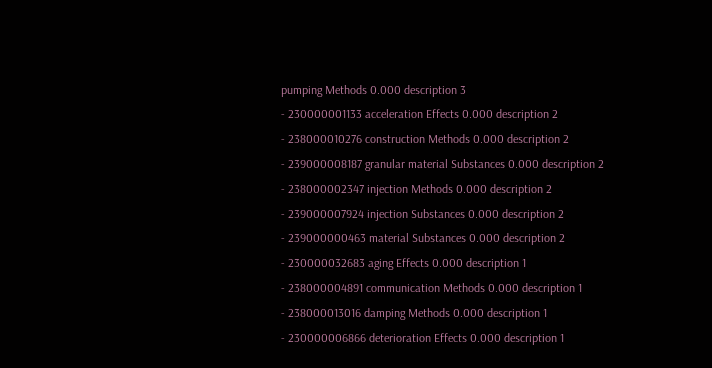pumping Methods 0.000 description 3
- 230000001133 acceleration Effects 0.000 description 2
- 238000010276 construction Methods 0.000 description 2
- 239000008187 granular material Substances 0.000 description 2
- 238000002347 injection Methods 0.000 description 2
- 239000007924 injection Substances 0.000 description 2
- 239000000463 material Substances 0.000 description 2
- 230000032683 aging Effects 0.000 description 1
- 238000004891 communication Methods 0.000 description 1
- 238000013016 damping Methods 0.000 description 1
- 230000006866 deterioration Effects 0.000 description 1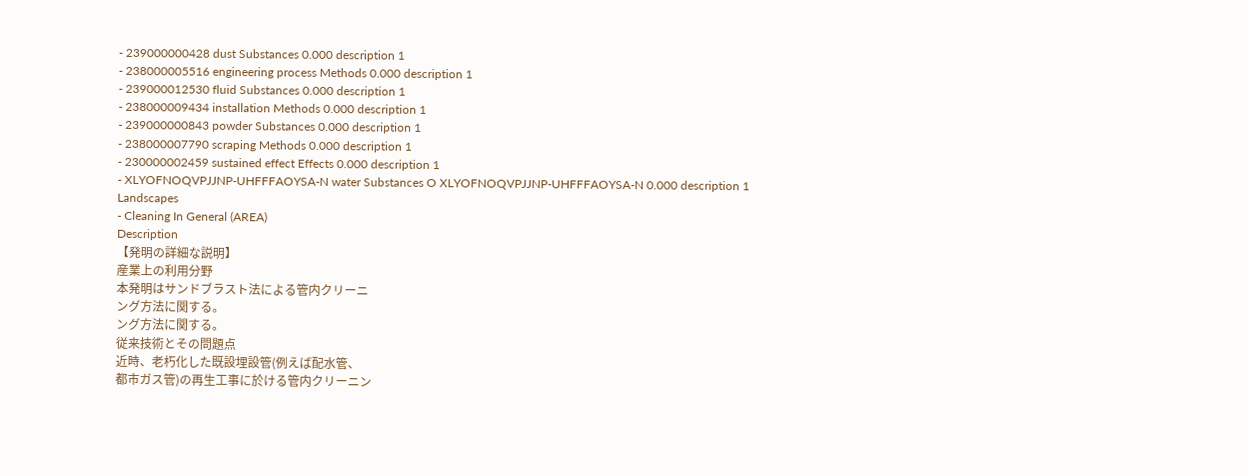- 239000000428 dust Substances 0.000 description 1
- 238000005516 engineering process Methods 0.000 description 1
- 239000012530 fluid Substances 0.000 description 1
- 238000009434 installation Methods 0.000 description 1
- 239000000843 powder Substances 0.000 description 1
- 238000007790 scraping Methods 0.000 description 1
- 230000002459 sustained effect Effects 0.000 description 1
- XLYOFNOQVPJJNP-UHFFFAOYSA-N water Substances O XLYOFNOQVPJJNP-UHFFFAOYSA-N 0.000 description 1
Landscapes
- Cleaning In General (AREA)
Description
【発明の詳細な説明】
産業上の利用分野
本発明はサンドブラスト法による管内クリーニ
ング方法に関する。
ング方法に関する。
従来技術とその問題点
近時、老朽化した既設埋設管(例えば配水管、
都市ガス管)の再生工事に於ける管内クリーニン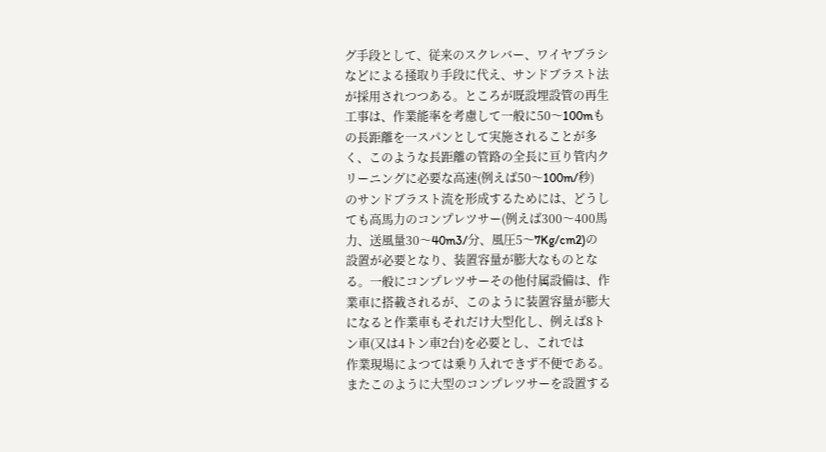グ手段として、従来のスクレバー、ワイヤブラシ
などによる掻取り手段に代え、サンドブラスト法
が採用されつつある。ところが既設埋設管の再生
工事は、作業能率を考慮して一般に50〜100mも
の長距離を一スパンとして実施されることが多
く、このような長距離の管路の全長に亘り管内ク
リーニングに必要な高速(例えば50〜100m/秒)
のサンドブラスト流を形成するためには、どうし
ても高馬力のコンプレツサー(例えば300〜400馬
力、送風量30〜40m3/分、風圧5〜7Kg/cm2)の
設置が必要となり、装置容量が膨大なものとな
る。一般にコンプレツサーその他付属設備は、作
業車に搭載されるが、このように装置容量が膨大
になると作業車もそれだけ大型化し、例えば8ト
ン車(又は4トン車2台)を必要とし、これでは
作業現場によつては乗り入れできず不便である。
またこのように大型のコンプレツサーを設置する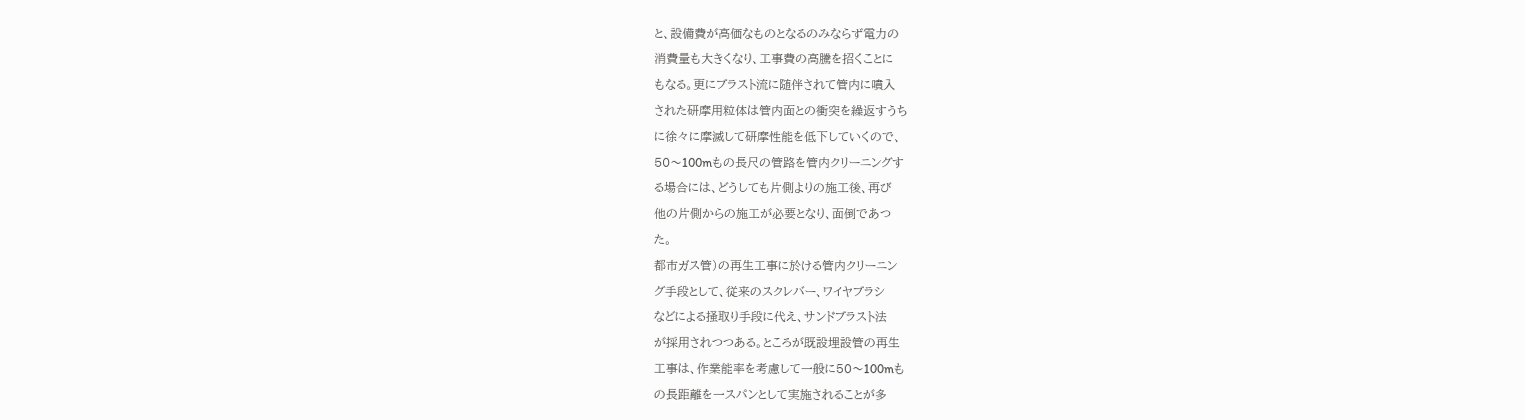と、設備費が高価なものとなるのみならず電力の
消費量も大きくなり、工事費の高騰を招くことに
もなる。更にブラスト流に随伴されて管内に噴入
された研摩用粒体は管内面との衝突を繰返すうち
に徐々に摩滅して研摩性能を低下していくので、
50〜100mもの長尺の管路を管内クリーニングす
る場合には、どうしても片側よりの施工後、再び
他の片側からの施工が必要となり、面倒であつ
た。
都市ガス管)の再生工事に於ける管内クリーニン
グ手段として、従来のスクレバー、ワイヤブラシ
などによる掻取り手段に代え、サンドブラスト法
が採用されつつある。ところが既設埋設管の再生
工事は、作業能率を考慮して一般に50〜100mも
の長距離を一スパンとして実施されることが多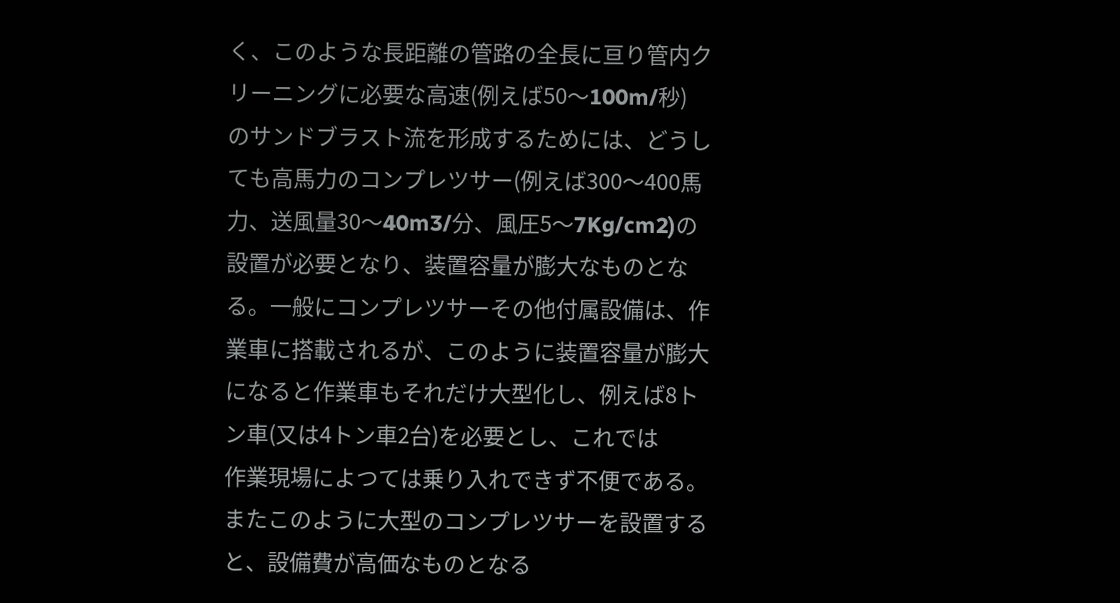く、このような長距離の管路の全長に亘り管内ク
リーニングに必要な高速(例えば50〜100m/秒)
のサンドブラスト流を形成するためには、どうし
ても高馬力のコンプレツサー(例えば300〜400馬
力、送風量30〜40m3/分、風圧5〜7Kg/cm2)の
設置が必要となり、装置容量が膨大なものとな
る。一般にコンプレツサーその他付属設備は、作
業車に搭載されるが、このように装置容量が膨大
になると作業車もそれだけ大型化し、例えば8ト
ン車(又は4トン車2台)を必要とし、これでは
作業現場によつては乗り入れできず不便である。
またこのように大型のコンプレツサーを設置する
と、設備費が高価なものとなる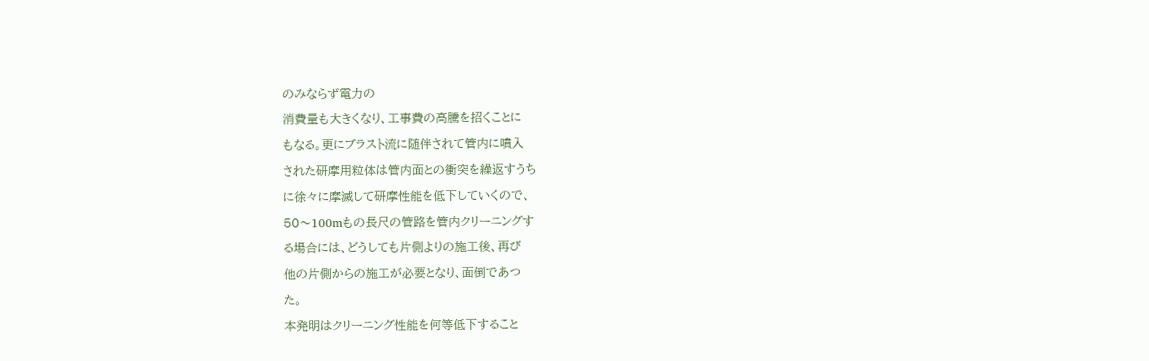のみならず電力の
消費量も大きくなり、工事費の高騰を招くことに
もなる。更にブラスト流に随伴されて管内に噴入
された研摩用粒体は管内面との衝突を繰返すうち
に徐々に摩滅して研摩性能を低下していくので、
50〜100mもの長尺の管路を管内クリーニングす
る場合には、どうしても片側よりの施工後、再び
他の片側からの施工が必要となり、面倒であつ
た。
本発明はクリーニング性能を何等低下すること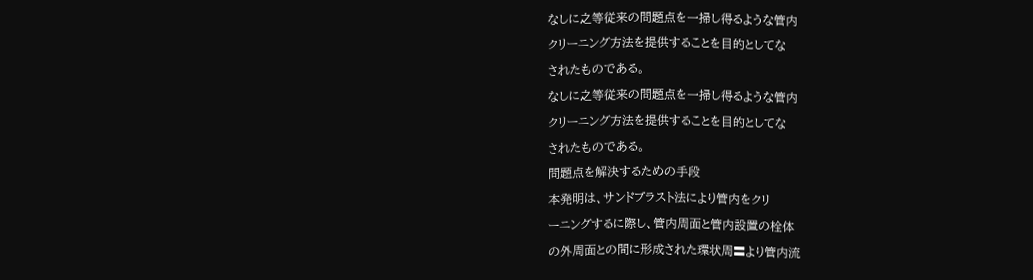なしに之等従来の問題点を一掃し得るような管内
クリーニング方法を提供することを目的としてな
されたものである。
なしに之等従来の問題点を一掃し得るような管内
クリーニング方法を提供することを目的としてな
されたものである。
問題点を解決するための手段
本発明は、サンドブラスト法により管内をクリ
ーニングするに際し、管内周面と管内設置の栓体
の外周面との間に形成された環状周〓より管内流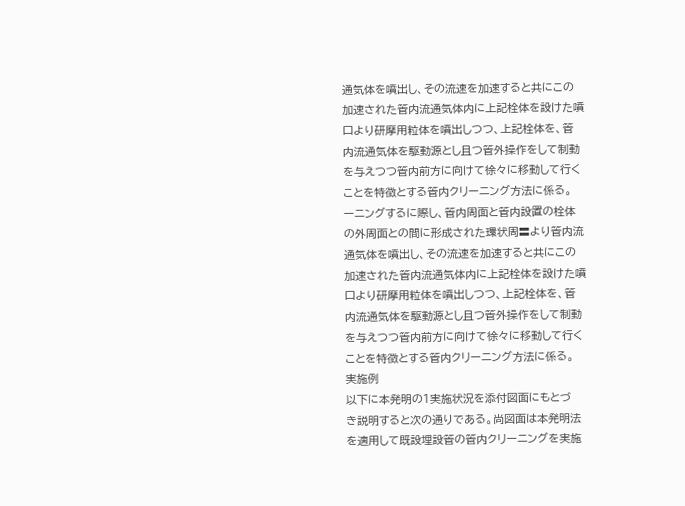通気体を噴出し、その流速を加速すると共にこの
加速された管内流通気体内に上記栓体を設けた噴
口より研摩用粒体を噴出しつつ、上記栓体を、管
内流通気体を駆動源とし且つ管外操作をして制動
を与えつつ管内前方に向けて徐々に移動して行く
ことを特徴とする管内クリーニング方法に係る。
ーニングするに際し、管内周面と管内設置の栓体
の外周面との間に形成された環状周〓より管内流
通気体を噴出し、その流速を加速すると共にこの
加速された管内流通気体内に上記栓体を設けた噴
口より研摩用粒体を噴出しつつ、上記栓体を、管
内流通気体を駆動源とし且つ管外操作をして制動
を与えつつ管内前方に向けて徐々に移動して行く
ことを特徴とする管内クリーニング方法に係る。
実施例
以下に本発明の1実施状況を添付図面にもとづ
き説明すると次の通りである。尚図面は本発明法
を適用して既設埋設管の管内クリーニングを実施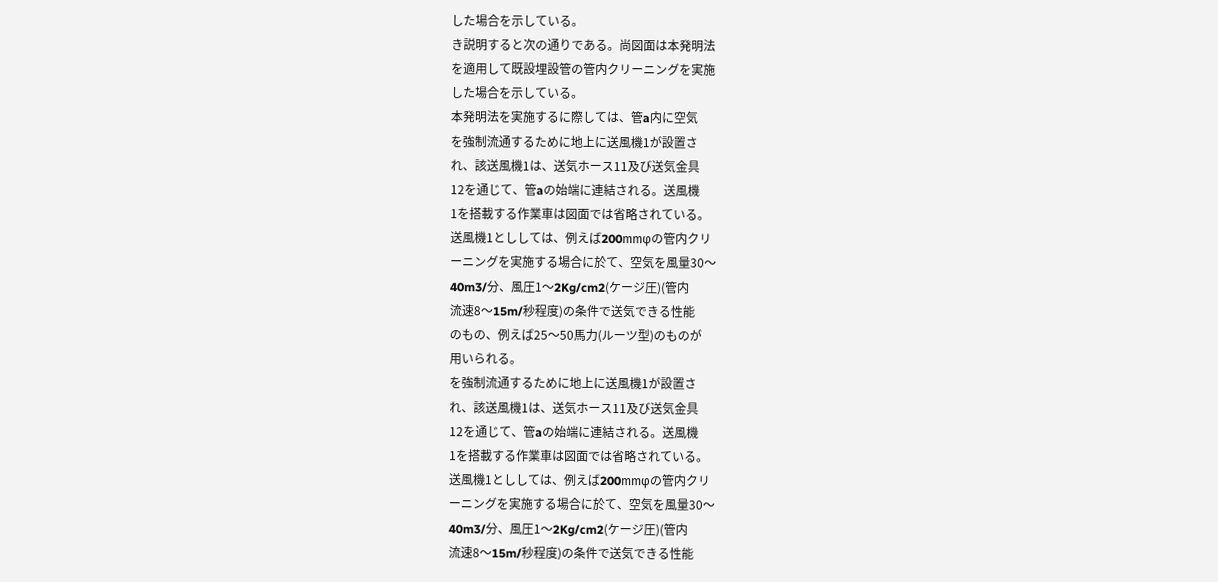した場合を示している。
き説明すると次の通りである。尚図面は本発明法
を適用して既設埋設管の管内クリーニングを実施
した場合を示している。
本発明法を実施するに際しては、管a内に空気
を強制流通するために地上に送風機1が設置さ
れ、該送風機1は、送気ホース11及び送気金具
12を通じて、管aの始端に連結される。送風機
1を搭載する作業車は図面では省略されている。
送風機1とししては、例えば200mmφの管内クリ
ーニングを実施する場合に於て、空気を風量30〜
40m3/分、風圧1〜2Kg/cm2(ケージ圧)(管内
流速8〜15m/秒程度)の条件で送気できる性能
のもの、例えば25〜50馬力(ルーツ型)のものが
用いられる。
を強制流通するために地上に送風機1が設置さ
れ、該送風機1は、送気ホース11及び送気金具
12を通じて、管aの始端に連結される。送風機
1を搭載する作業車は図面では省略されている。
送風機1とししては、例えば200mmφの管内クリ
ーニングを実施する場合に於て、空気を風量30〜
40m3/分、風圧1〜2Kg/cm2(ケージ圧)(管内
流速8〜15m/秒程度)の条件で送気できる性能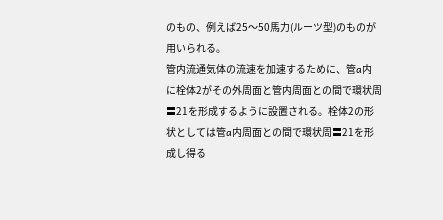のもの、例えば25〜50馬力(ルーツ型)のものが
用いられる。
管内流通気体の流速を加速するために、管a内
に栓体2がその外周面と管内周面との間で環状周
〓21を形成するように設置される。栓体2の形
状としては管a内周面との間で環状周〓21を形
成し得る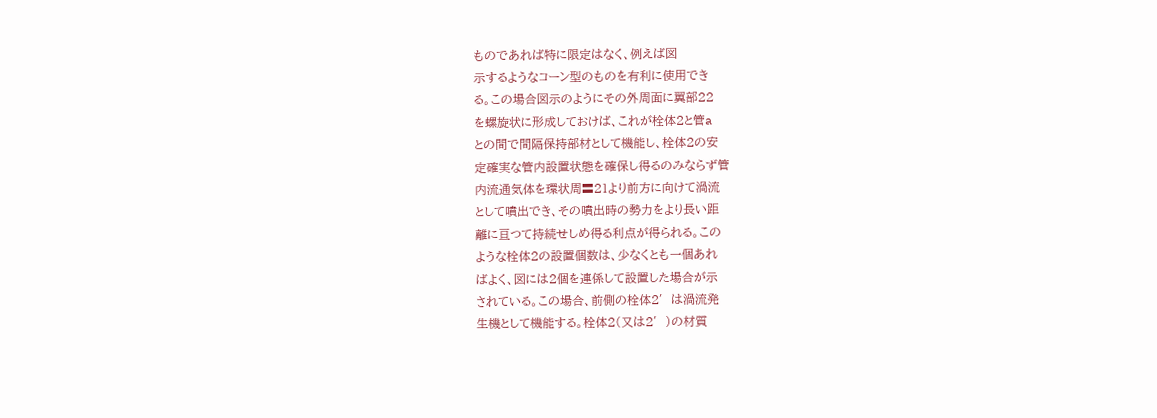ものであれば特に限定はなく、例えば図
示するようなコーン型のものを有利に使用でき
る。この場合図示のようにその外周面に翼部22
を螺旋状に形成しておけば、これが栓体2と管a
との間で間隔保持部材として機能し、栓体2の安
定確実な管内設置状態を確保し得るのみならず管
内流通気体を環状周〓21より前方に向けて渦流
として噴出でき、その噴出時の勢力をより長い距
離に亘つて持続せしめ得る利点が得られる。この
ような栓体2の設置個数は、少なくとも一個あれ
ばよく、図には2個を連係して設置した場合が示
されている。この場合、前側の栓体2′は渦流発
生機として機能する。栓体2(又は2′)の材質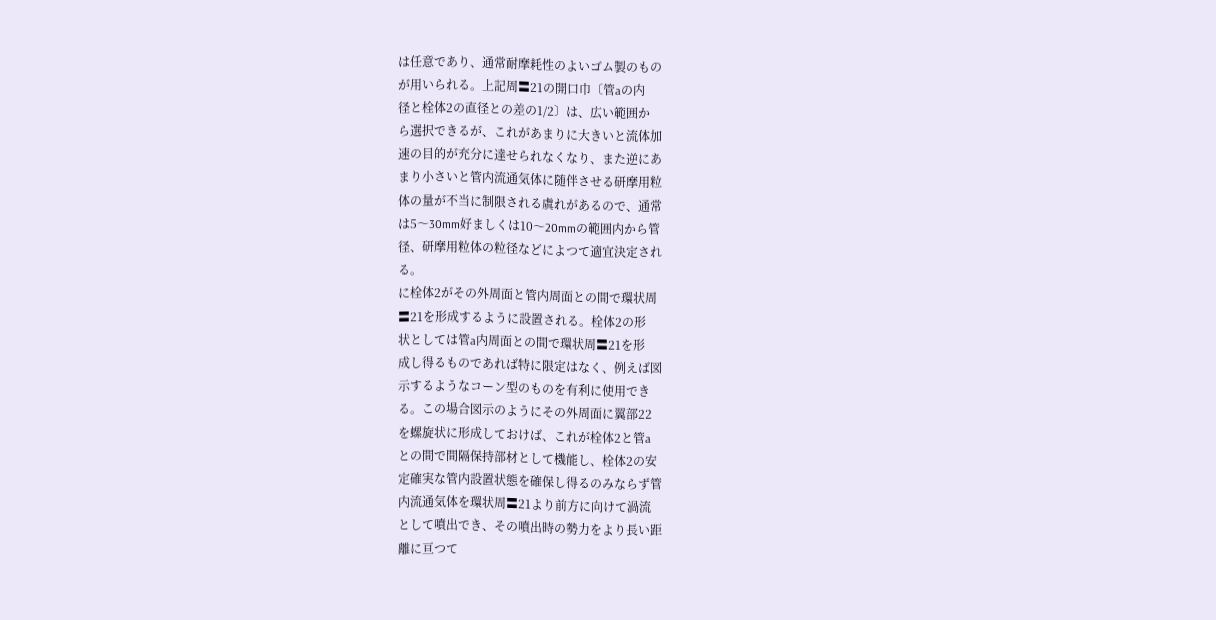は任意であり、通常耐摩耗性のよいゴム製のもの
が用いられる。上記周〓21の開口巾〔管aの内
径と栓体2の直径との差の1/2〕は、広い範囲か
ら選択できるが、これがあまりに大きいと流体加
速の目的が充分に達せられなくなり、また逆にあ
まり小さいと管内流通気体に随伴させる研摩用粒
体の量が不当に制限される虞れがあるので、通常
は5〜30mm好ましくは10〜20mmの範囲内から管
径、研摩用粒体の粒径などによつて適宜決定され
る。
に栓体2がその外周面と管内周面との間で環状周
〓21を形成するように設置される。栓体2の形
状としては管a内周面との間で環状周〓21を形
成し得るものであれば特に限定はなく、例えば図
示するようなコーン型のものを有利に使用でき
る。この場合図示のようにその外周面に翼部22
を螺旋状に形成しておけば、これが栓体2と管a
との間で間隔保持部材として機能し、栓体2の安
定確実な管内設置状態を確保し得るのみならず管
内流通気体を環状周〓21より前方に向けて渦流
として噴出でき、その噴出時の勢力をより長い距
離に亘つて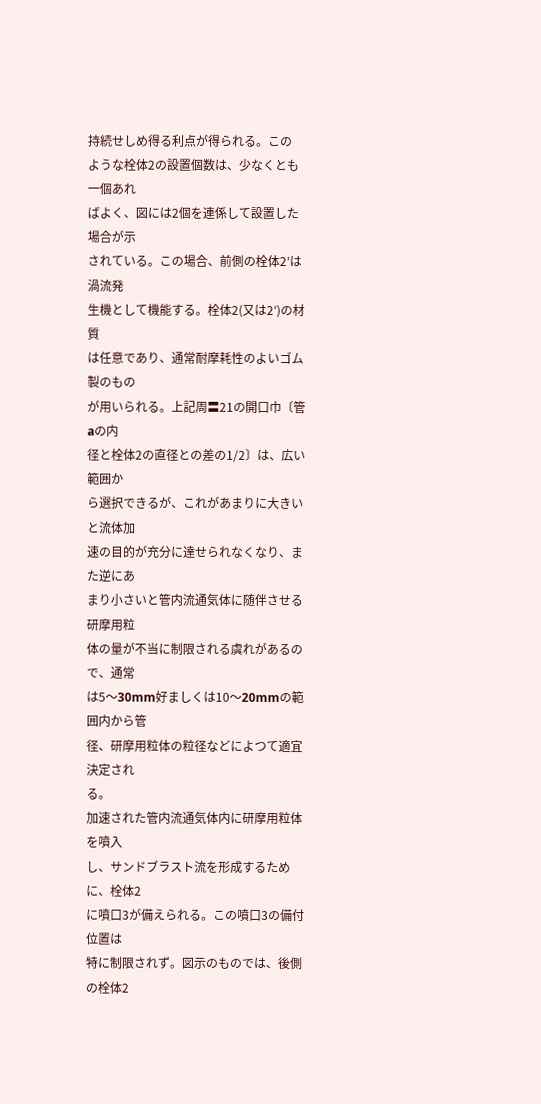持続せしめ得る利点が得られる。この
ような栓体2の設置個数は、少なくとも一個あれ
ばよく、図には2個を連係して設置した場合が示
されている。この場合、前側の栓体2′は渦流発
生機として機能する。栓体2(又は2′)の材質
は任意であり、通常耐摩耗性のよいゴム製のもの
が用いられる。上記周〓21の開口巾〔管aの内
径と栓体2の直径との差の1/2〕は、広い範囲か
ら選択できるが、これがあまりに大きいと流体加
速の目的が充分に達せられなくなり、また逆にあ
まり小さいと管内流通気体に随伴させる研摩用粒
体の量が不当に制限される虞れがあるので、通常
は5〜30mm好ましくは10〜20mmの範囲内から管
径、研摩用粒体の粒径などによつて適宜決定され
る。
加速された管内流通気体内に研摩用粒体を噴入
し、サンドブラスト流を形成するために、栓体2
に噴口3が備えられる。この噴口3の備付位置は
特に制限されず。図示のものでは、後側の栓体2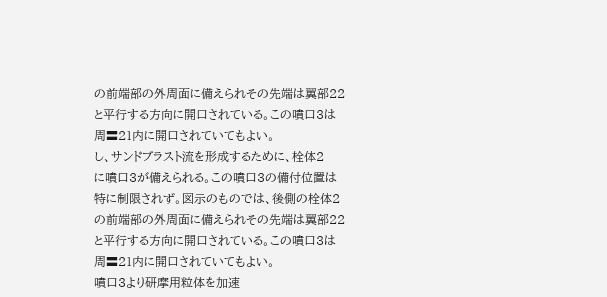の前端部の外周面に備えられその先端は翼部22
と平行する方向に開口されている。この噴口3は
周〓21内に開口されていてもよい。
し、サンドブラスト流を形成するために、栓体2
に噴口3が備えられる。この噴口3の備付位置は
特に制限されず。図示のものでは、後側の栓体2
の前端部の外周面に備えられその先端は翼部22
と平行する方向に開口されている。この噴口3は
周〓21内に開口されていてもよい。
噴口3より研摩用粒体を加速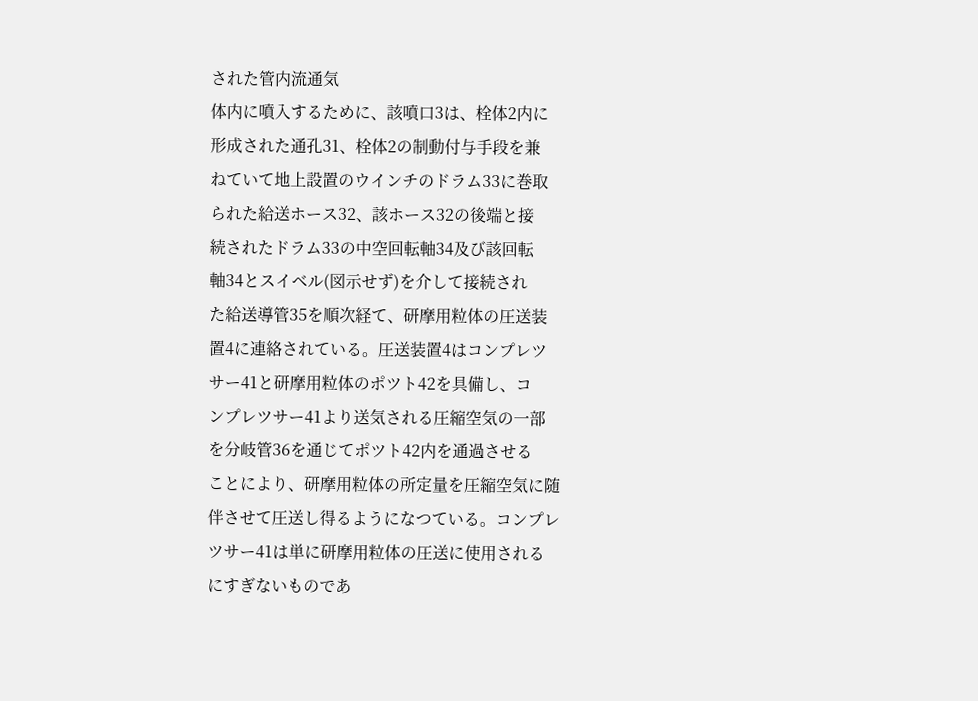された管内流通気
体内に噴入するために、該噴口3は、栓体2内に
形成された通孔31、栓体2の制動付与手段を兼
ねていて地上設置のウインチのドラム33に巻取
られた給送ホース32、該ホース32の後端と接
続されたドラム33の中空回転軸34及び該回転
軸34とスイベル(図示せず)を介して接続され
た給送導管35を順次経て、研摩用粒体の圧送装
置4に連絡されている。圧送装置4はコンプレツ
サー41と研摩用粒体のポツト42を具備し、コ
ンプレツサー41より送気される圧縮空気の一部
を分岐管36を通じてポツト42内を通過させる
ことにより、研摩用粒体の所定量を圧縮空気に随
伴させて圧送し得るようになつている。コンプレ
ツサー41は単に研摩用粒体の圧送に使用される
にすぎないものであ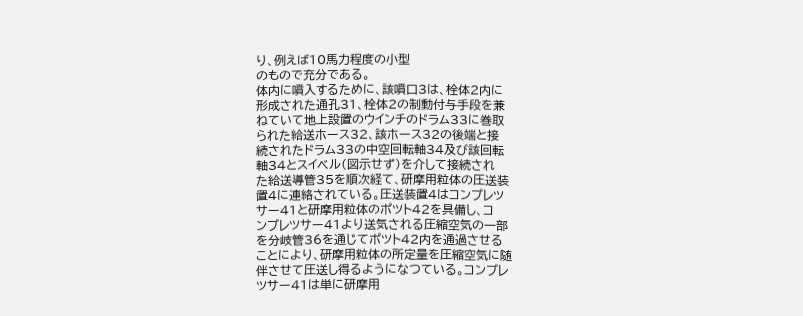り、例えば10馬力程度の小型
のもので充分である。
体内に噴入するために、該噴口3は、栓体2内に
形成された通孔31、栓体2の制動付与手段を兼
ねていて地上設置のウインチのドラム33に巻取
られた給送ホース32、該ホース32の後端と接
続されたドラム33の中空回転軸34及び該回転
軸34とスイベル(図示せず)を介して接続され
た給送導管35を順次経て、研摩用粒体の圧送装
置4に連絡されている。圧送装置4はコンプレツ
サー41と研摩用粒体のポツト42を具備し、コ
ンプレツサー41より送気される圧縮空気の一部
を分岐管36を通じてポツト42内を通過させる
ことにより、研摩用粒体の所定量を圧縮空気に随
伴させて圧送し得るようになつている。コンプレ
ツサー41は単に研摩用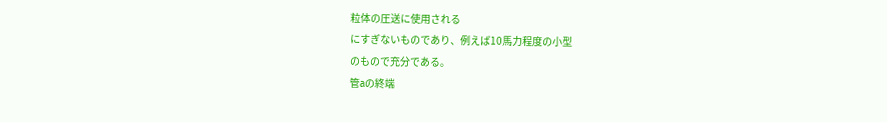粒体の圧送に使用される
にすぎないものであり、例えば10馬力程度の小型
のもので充分である。
管aの終端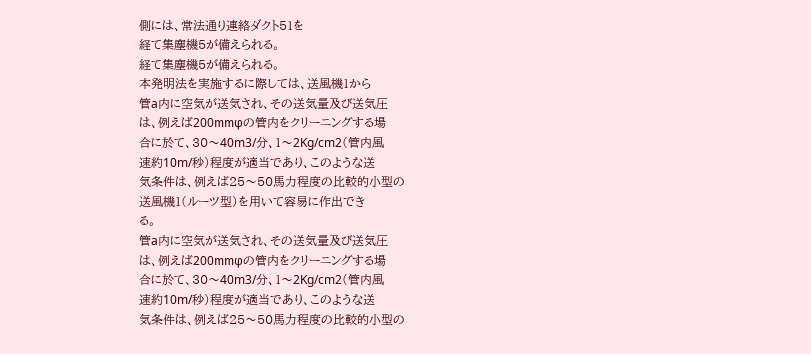側には、常法通り連絡ダクト51を
経て集塵機5が備えられる。
経て集塵機5が備えられる。
本発明法を実施するに際しては、送風機1から
管a内に空気が送気され、その送気量及び送気圧
は、例えば200mmφの管内をクリーニングする場
合に於て、30〜40m3/分、1〜2Kg/cm2(管内風
速約10m/秒)程度が適当であり、このような送
気条件は、例えば25〜50馬力程度の比較的小型の
送風機1(ルーツ型)を用いて容易に作出でき
る。
管a内に空気が送気され、その送気量及び送気圧
は、例えば200mmφの管内をクリーニングする場
合に於て、30〜40m3/分、1〜2Kg/cm2(管内風
速約10m/秒)程度が適当であり、このような送
気条件は、例えば25〜50馬力程度の比較的小型の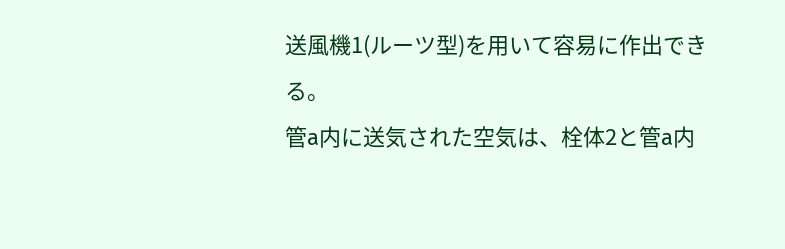送風機1(ルーツ型)を用いて容易に作出でき
る。
管a内に送気された空気は、栓体2と管a内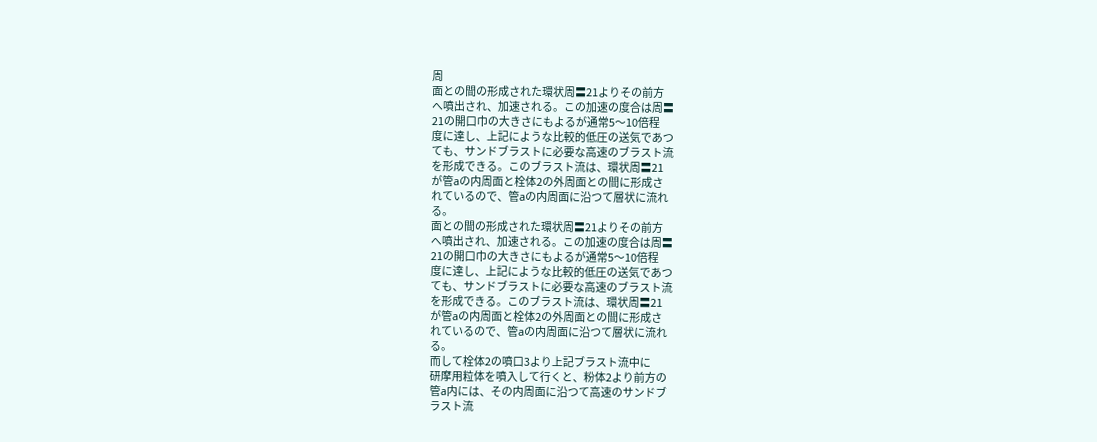周
面との間の形成された環状周〓21よりその前方
へ噴出され、加速される。この加速の度合は周〓
21の開口巾の大きさにもよるが通常5〜10倍程
度に達し、上記にような比較的低圧の送気であつ
ても、サンドブラストに必要な高速のブラスト流
を形成できる。このブラスト流は、環状周〓21
が管aの内周面と栓体2の外周面との間に形成さ
れているので、管aの内周面に沿つて層状に流れ
る。
面との間の形成された環状周〓21よりその前方
へ噴出され、加速される。この加速の度合は周〓
21の開口巾の大きさにもよるが通常5〜10倍程
度に達し、上記にような比較的低圧の送気であつ
ても、サンドブラストに必要な高速のブラスト流
を形成できる。このブラスト流は、環状周〓21
が管aの内周面と栓体2の外周面との間に形成さ
れているので、管aの内周面に沿つて層状に流れ
る。
而して栓体2の噴口3より上記ブラスト流中に
研摩用粒体を噴入して行くと、粉体2より前方の
管a内には、その内周面に沿つて高速のサンドブ
ラスト流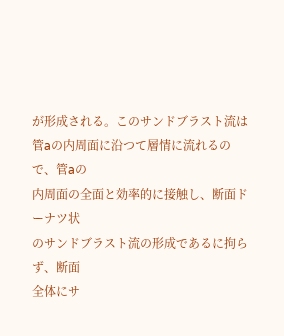が形成される。このサンドブラスト流は
管aの内周面に沿つて層情に流れるので、管aの
内周面の全面と効率的に接触し、断面ドーナツ状
のサンドブラスト流の形成であるに拘らず、断面
全体にサ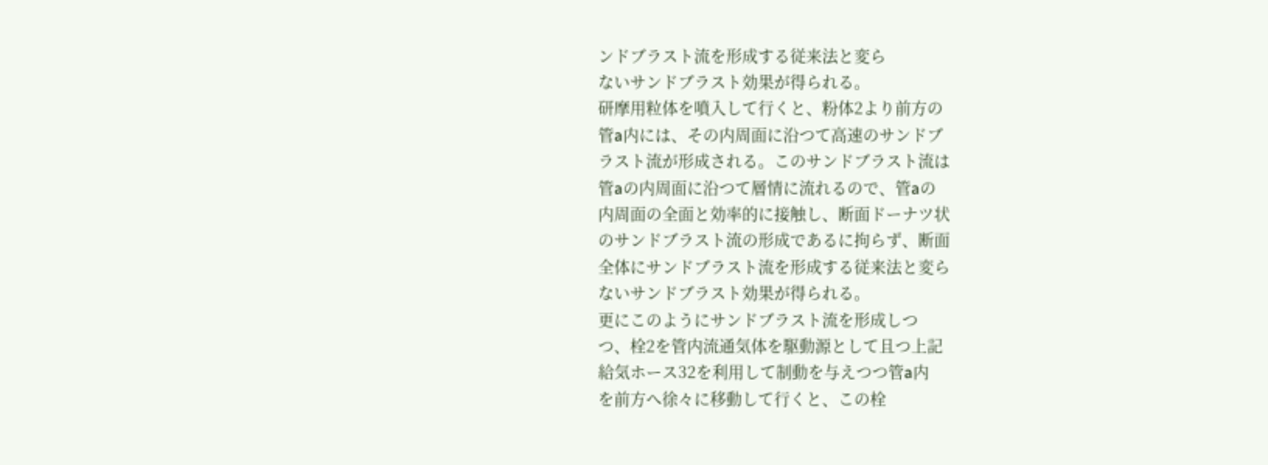ンドブラスト流を形成する従来法と変ら
ないサンドブラスト効果が得られる。
研摩用粒体を噴入して行くと、粉体2より前方の
管a内には、その内周面に沿つて高速のサンドブ
ラスト流が形成される。このサンドブラスト流は
管aの内周面に沿つて層情に流れるので、管aの
内周面の全面と効率的に接触し、断面ドーナツ状
のサンドブラスト流の形成であるに拘らず、断面
全体にサンドブラスト流を形成する従来法と変ら
ないサンドブラスト効果が得られる。
更にこのようにサンドブラスト流を形成しつ
つ、栓2を管内流通気体を駆動源として且つ上記
給気ホース32を利用して制動を与えつつ管a内
を前方へ徐々に移動して行くと、この栓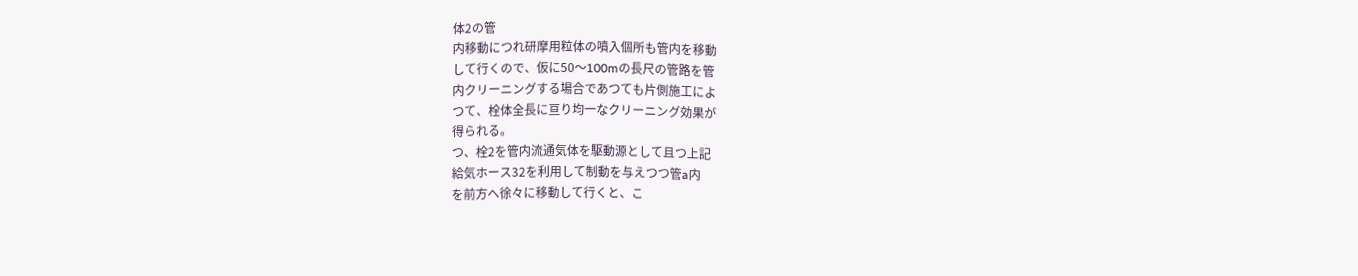体2の管
内移動につれ研摩用粒体の噴入個所も管内を移動
して行くので、仮に50〜100mの長尺の管路を管
内クリーニングする場合であつても片側施工によ
つて、栓体全長に亘り均一なクリーニング効果が
得られる。
つ、栓2を管内流通気体を駆動源として且つ上記
給気ホース32を利用して制動を与えつつ管a内
を前方へ徐々に移動して行くと、こ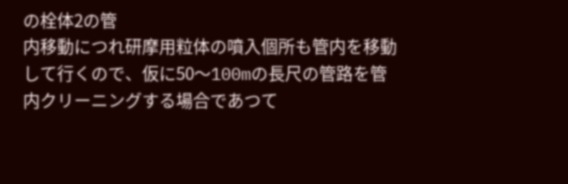の栓体2の管
内移動につれ研摩用粒体の噴入個所も管内を移動
して行くので、仮に50〜100mの長尺の管路を管
内クリーニングする場合であつて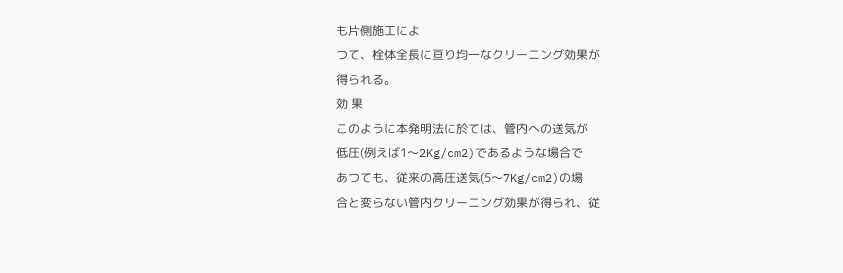も片側施工によ
つて、栓体全長に亘り均一なクリーニング効果が
得られる。
効 果
このように本発明法に於ては、管内への送気が
低圧(例えば1〜2Kg/cm2)であるような場合で
あつても、従来の高圧送気(5〜7Kg/cm2)の場
合と変らない管内クリーニング効果が得られ、従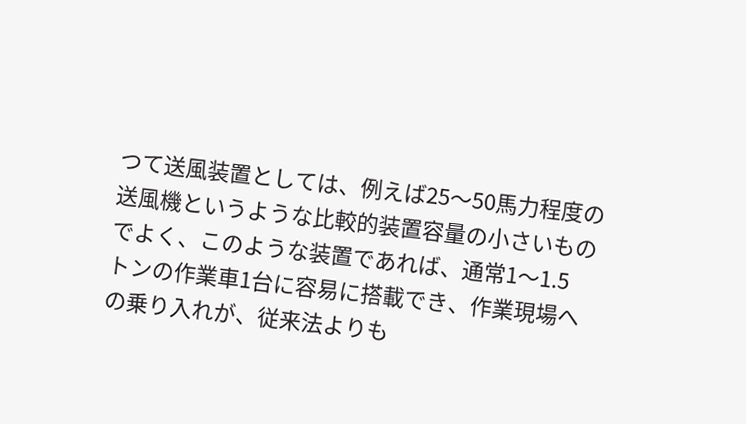つて送風装置としては、例えば25〜50馬力程度の
送風機というような比較的装置容量の小さいもの
でよく、このような装置であれば、通常1〜1.5
トンの作業車1台に容易に搭載でき、作業現場へ
の乗り入れが、従来法よりも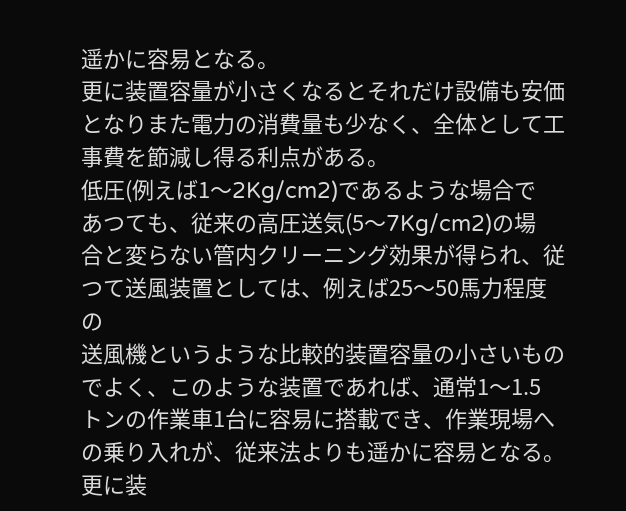遥かに容易となる。
更に装置容量が小さくなるとそれだけ設備も安価
となりまた電力の消費量も少なく、全体として工
事費を節減し得る利点がある。
低圧(例えば1〜2Kg/cm2)であるような場合で
あつても、従来の高圧送気(5〜7Kg/cm2)の場
合と変らない管内クリーニング効果が得られ、従
つて送風装置としては、例えば25〜50馬力程度の
送風機というような比較的装置容量の小さいもの
でよく、このような装置であれば、通常1〜1.5
トンの作業車1台に容易に搭載でき、作業現場へ
の乗り入れが、従来法よりも遥かに容易となる。
更に装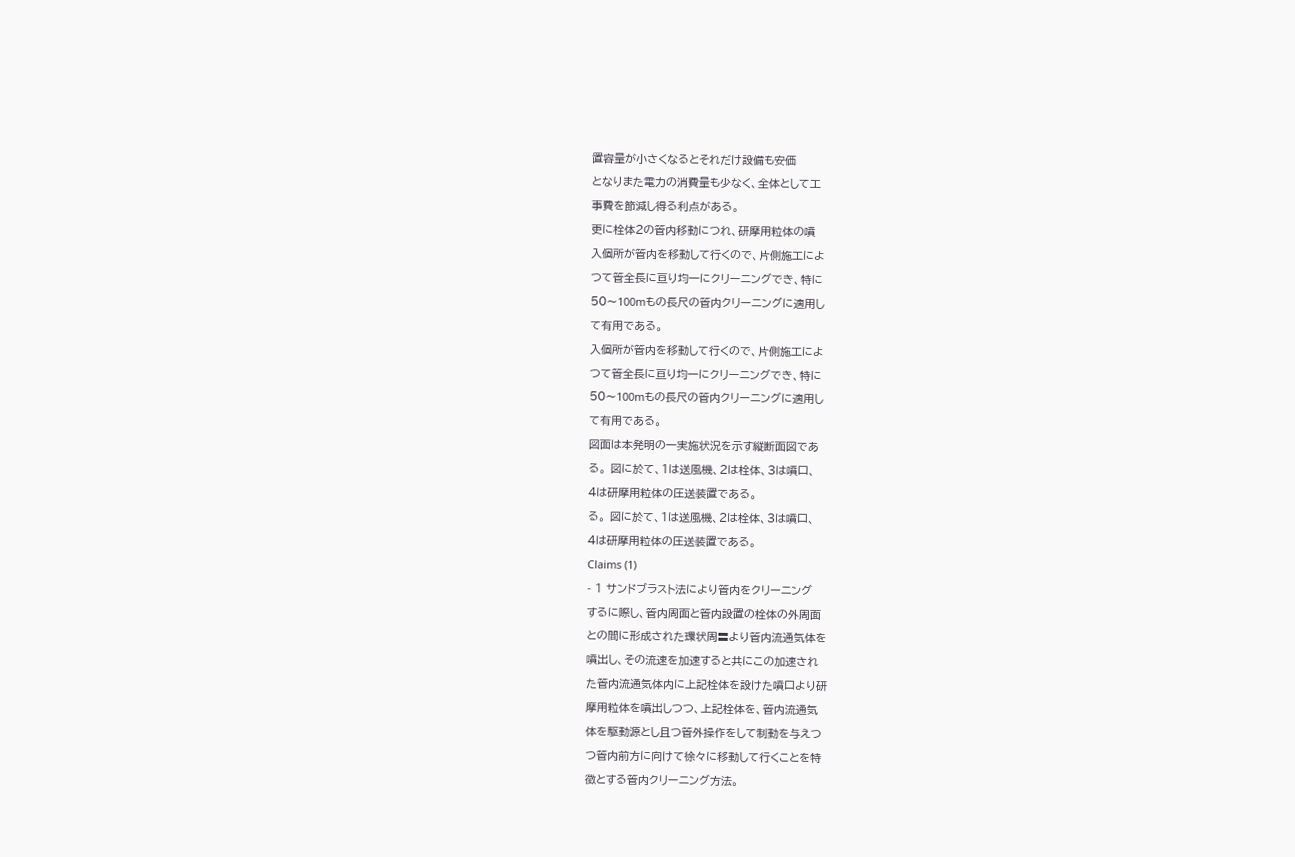置容量が小さくなるとそれだけ設備も安価
となりまた電力の消費量も少なく、全体として工
事費を節減し得る利点がある。
更に栓体2の管内移動につれ、研摩用粒体の噴
入個所が管内を移動して行くので、片側施工によ
つて管全長に亘り均一にクリーニングでき、特に
50〜100mもの長尺の管内クリーニングに適用し
て有用である。
入個所が管内を移動して行くので、片側施工によ
つて管全長に亘り均一にクリーニングでき、特に
50〜100mもの長尺の管内クリーニングに適用し
て有用である。
図面は本発明の一実施状況を示す縦断面図であ
る。 図に於て、1は送風機、2は栓体、3は噴口、
4は研摩用粒体の圧送装置である。
る。 図に於て、1は送風機、2は栓体、3は噴口、
4は研摩用粒体の圧送装置である。
Claims (1)
- 1 サンドブラスト法により管内をクリーニング
するに際し、管内周面と管内設置の栓体の外周面
との間に形成された環状周〓より管内流通気体を
噴出し、その流速を加速すると共にこの加速され
た管内流通気体内に上記栓体を設けた噴口より研
摩用粒体を噴出しつつ、上記栓体を、管内流通気
体を駆動源とし且つ管外操作をして制動を与えつ
つ管内前方に向けて徐々に移動して行くことを特
徴とする管内クリーニング方法。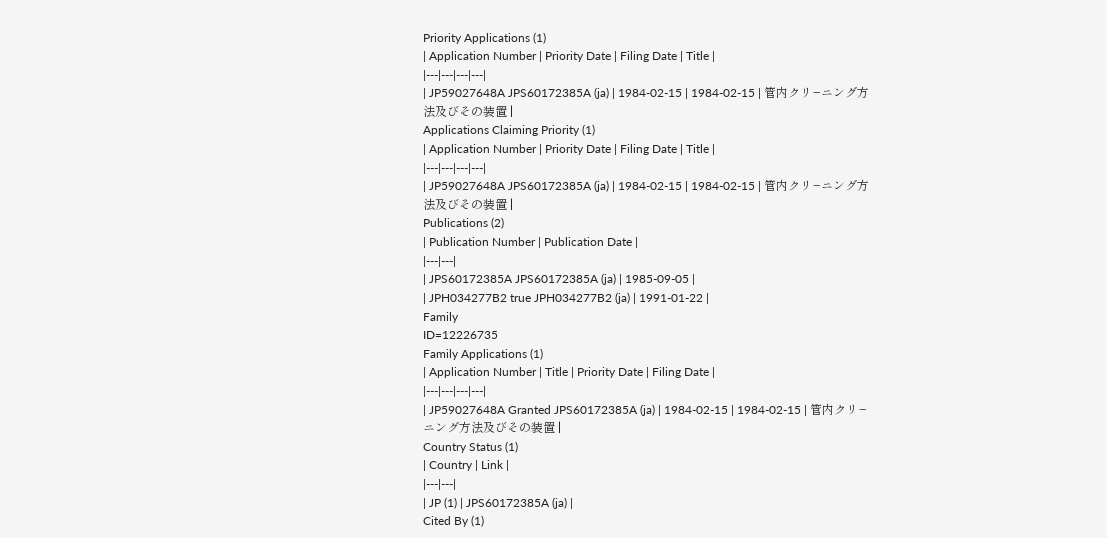Priority Applications (1)
| Application Number | Priority Date | Filing Date | Title |
|---|---|---|---|
| JP59027648A JPS60172385A (ja) | 1984-02-15 | 1984-02-15 | 管内クリ−ニング方法及びその装置 |
Applications Claiming Priority (1)
| Application Number | Priority Date | Filing Date | Title |
|---|---|---|---|
| JP59027648A JPS60172385A (ja) | 1984-02-15 | 1984-02-15 | 管内クリ−ニング方法及びその装置 |
Publications (2)
| Publication Number | Publication Date |
|---|---|
| JPS60172385A JPS60172385A (ja) | 1985-09-05 |
| JPH034277B2 true JPH034277B2 (ja) | 1991-01-22 |
Family
ID=12226735
Family Applications (1)
| Application Number | Title | Priority Date | Filing Date |
|---|---|---|---|
| JP59027648A Granted JPS60172385A (ja) | 1984-02-15 | 1984-02-15 | 管内クリ−ニング方法及びその装置 |
Country Status (1)
| Country | Link |
|---|---|
| JP (1) | JPS60172385A (ja) |
Cited By (1)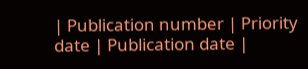| Publication number | Priority date | Publication date |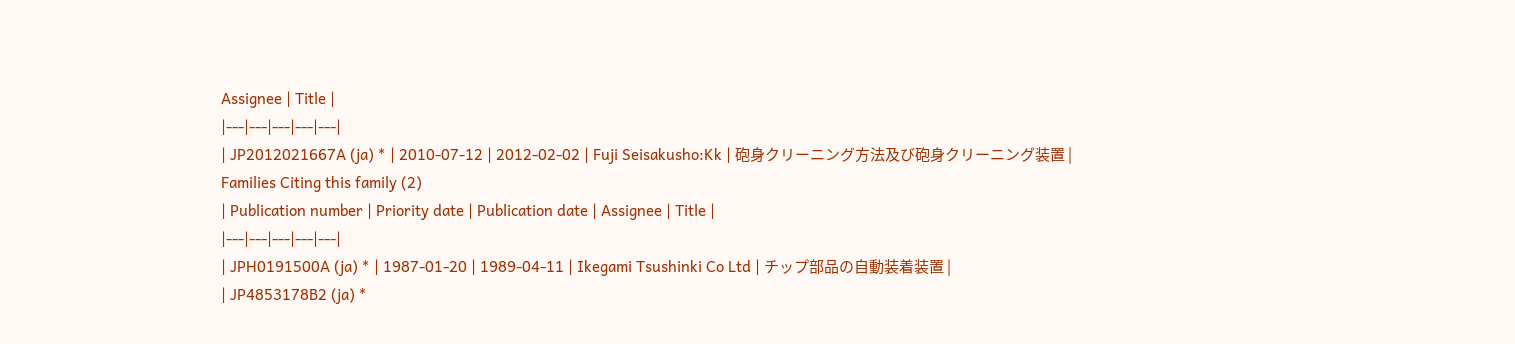Assignee | Title |
|---|---|---|---|---|
| JP2012021667A (ja) * | 2010-07-12 | 2012-02-02 | Fuji Seisakusho:Kk | 砲身クリーニング方法及び砲身クリーニング装置 |
Families Citing this family (2)
| Publication number | Priority date | Publication date | Assignee | Title |
|---|---|---|---|---|
| JPH0191500A (ja) * | 1987-01-20 | 1989-04-11 | Ikegami Tsushinki Co Ltd | チップ部品の自動装着装置 |
| JP4853178B2 (ja) *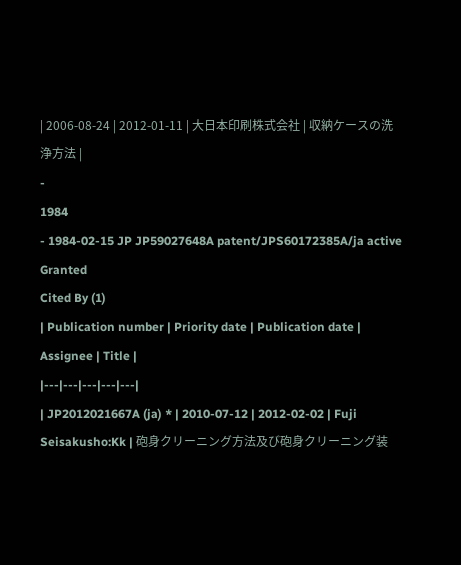| 2006-08-24 | 2012-01-11 | 大日本印刷株式会社 | 収納ケースの洗浄方法 |
-
1984
- 1984-02-15 JP JP59027648A patent/JPS60172385A/ja active Granted
Cited By (1)
| Publication number | Priority date | Publication date | Assignee | Title |
|---|---|---|---|---|
| JP2012021667A (ja) * | 2010-07-12 | 2012-02-02 | Fuji Seisakusho:Kk | 砲身クリーニング方法及び砲身クリーニング装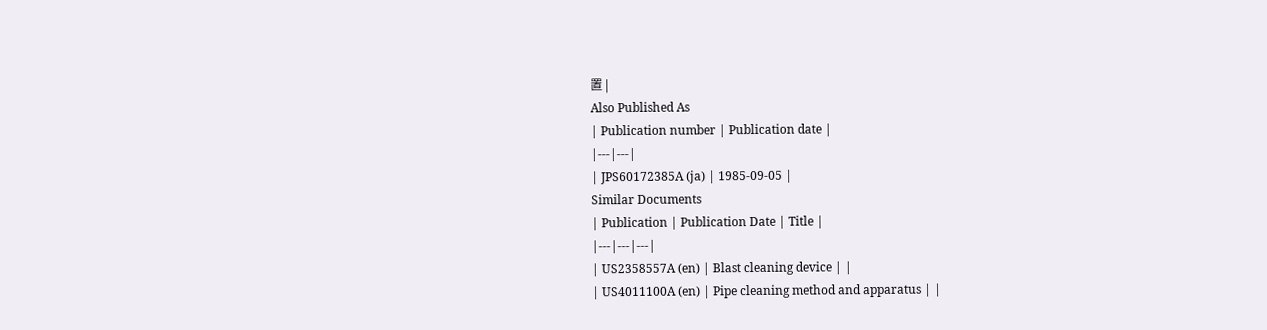置 |
Also Published As
| Publication number | Publication date |
|---|---|
| JPS60172385A (ja) | 1985-09-05 |
Similar Documents
| Publication | Publication Date | Title |
|---|---|---|
| US2358557A (en) | Blast cleaning device | |
| US4011100A (en) | Pipe cleaning method and apparatus | |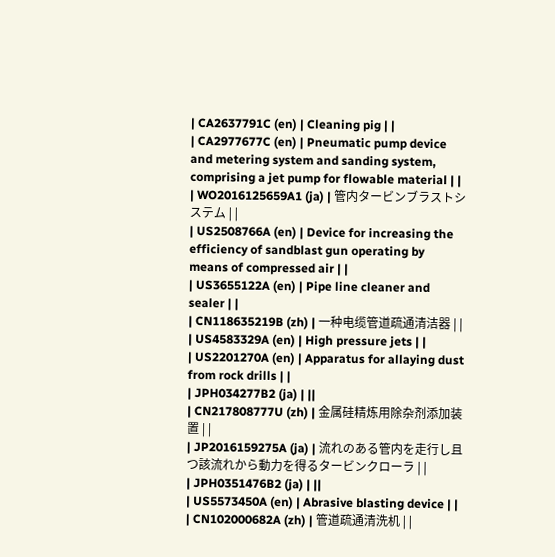| CA2637791C (en) | Cleaning pig | |
| CA2977677C (en) | Pneumatic pump device and metering system and sanding system, comprising a jet pump for flowable material | |
| WO2016125659A1 (ja) | 管内タービンブラストシステム | |
| US2508766A (en) | Device for increasing the efficiency of sandblast gun operating by means of compressed air | |
| US3655122A (en) | Pipe line cleaner and sealer | |
| CN118635219B (zh) | 一种电缆管道疏通清洁器 | |
| US4583329A (en) | High pressure jets | |
| US2201270A (en) | Apparatus for allaying dust from rock drills | |
| JPH034277B2 (ja) | ||
| CN217808777U (zh) | 金属硅精炼用除杂剂添加装置 | |
| JP2016159275A (ja) | 流れのある管内を走行し且つ該流れから動力を得るタービンクローラ | |
| JPH0351476B2 (ja) | ||
| US5573450A (en) | Abrasive blasting device | |
| CN102000682A (zh) | 管道疏通清洗机 | |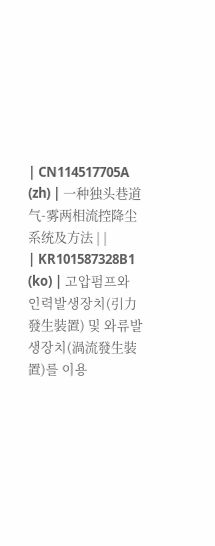| CN114517705A (zh) | 一种独头巷道气-雾两相流控降尘系统及方法 | |
| KR101587328B1 (ko) | 고압펌프와 인력발생장치(引力發生裝置) 및 와류발생장치(渦流發生裝置)를 이용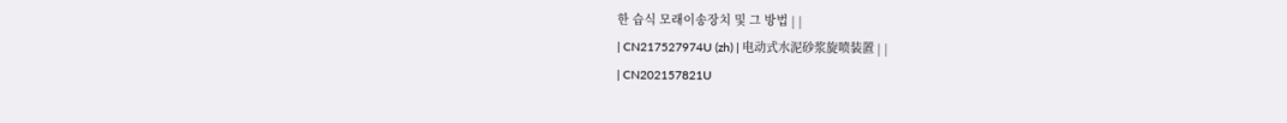한 습식 모래이송장치 및 그 방법 | |
| CN217527974U (zh) | 电动式水泥砂浆旋喷装置 | |
| CN202157821U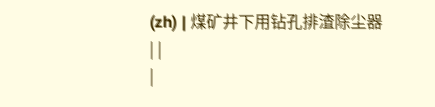(zh) | 煤矿井下用钻孔排渣除尘器 | |
|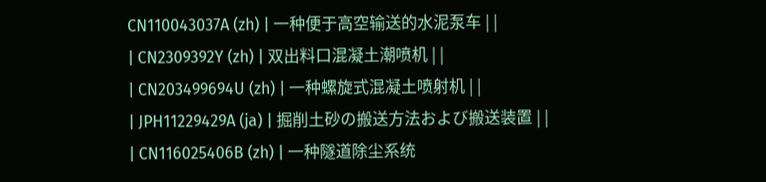CN110043037A (zh) | 一种便于高空输送的水泥泵车 | |
| CN2309392Y (zh) | 双出料口混凝土潮喷机 | |
| CN203499694U (zh) | 一种螺旋式混凝土喷射机 | |
| JPH11229429A (ja) | 掘削土砂の搬送方法および搬送装置 | |
| CN116025406B (zh) | 一种隧道除尘系统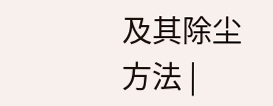及其除尘方法 |